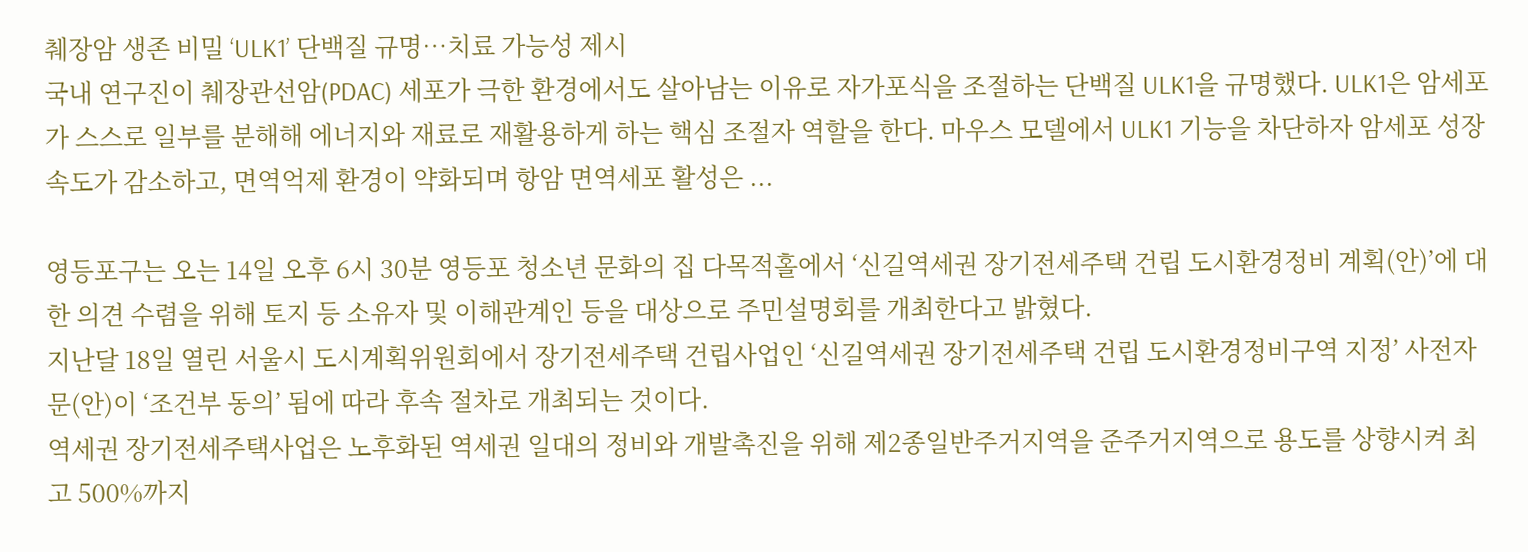췌장암 생존 비밀 ‘ULK1’ 단백질 규명…치료 가능성 제시
국내 연구진이 췌장관선암(PDAC) 세포가 극한 환경에서도 살아남는 이유로 자가포식을 조절하는 단백질 ULK1을 규명했다. ULK1은 암세포가 스스로 일부를 분해해 에너지와 재료로 재활용하게 하는 핵심 조절자 역할을 한다. 마우스 모델에서 ULK1 기능을 차단하자 암세포 성장 속도가 감소하고, 면역억제 환경이 약화되며 항암 면역세포 활성은 ...

영등포구는 오는 14일 오후 6시 30분 영등포 청소년 문화의 집 다목적홀에서 ‘신길역세권 장기전세주택 건립 도시환경정비 계획(안)’에 대한 의견 수렴을 위해 토지 등 소유자 및 이해관계인 등을 대상으로 주민설명회를 개최한다고 밝혔다.
지난달 18일 열린 서울시 도시계획위원회에서 장기전세주택 건립사업인 ‘신길역세권 장기전세주택 건립 도시환경정비구역 지정’ 사전자문(안)이 ‘조건부 동의’ 됨에 따라 후속 절차로 개최되는 것이다.
역세권 장기전세주택사업은 노후화된 역세권 일대의 정비와 개발촉진을 위해 제2종일반주거지역을 준주거지역으로 용도를 상향시켜 최고 500%까지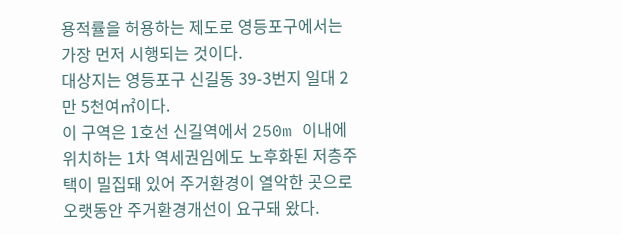용적률을 허용하는 제도로 영등포구에서는 가장 먼저 시행되는 것이다.
대상지는 영등포구 신길동 39-3번지 일대 2만 5천여㎡이다.
이 구역은 1호선 신길역에서 250m 이내에 위치하는 1차 역세권임에도 노후화된 저층주택이 밀집돼 있어 주거환경이 열악한 곳으로 오랫동안 주거환경개선이 요구돼 왔다.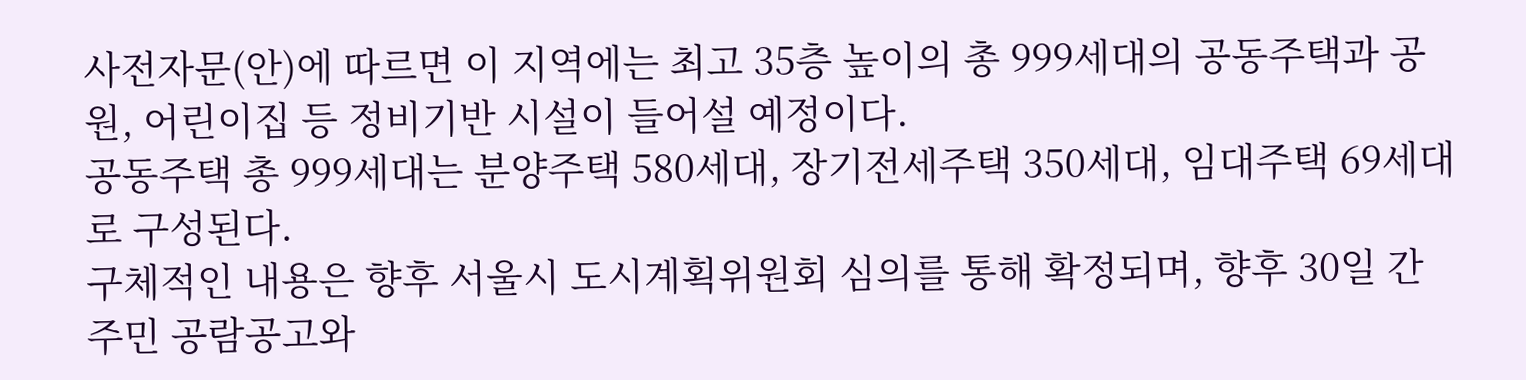사전자문(안)에 따르면 이 지역에는 최고 35층 높이의 총 999세대의 공동주택과 공원, 어린이집 등 정비기반 시설이 들어설 예정이다.
공동주택 총 999세대는 분양주택 580세대, 장기전세주택 350세대, 임대주택 69세대로 구성된다.
구체적인 내용은 향후 서울시 도시계획위원회 심의를 통해 확정되며, 향후 30일 간 주민 공람공고와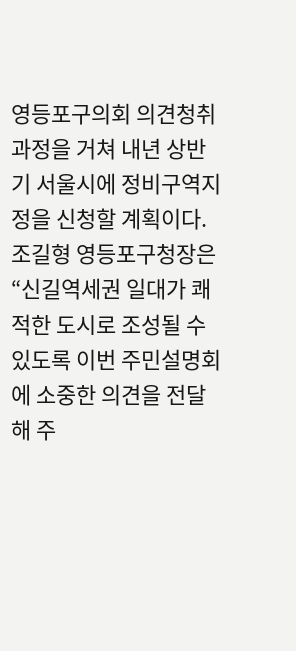영등포구의회 의견청취과정을 거쳐 내년 상반기 서울시에 정비구역지정을 신청할 계획이다.
조길형 영등포구청장은 “신길역세권 일대가 쾌적한 도시로 조성될 수 있도록 이번 주민설명회에 소중한 의견을 전달해 주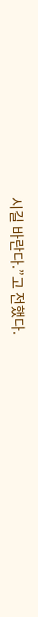시길 바란다.”고 전했다.